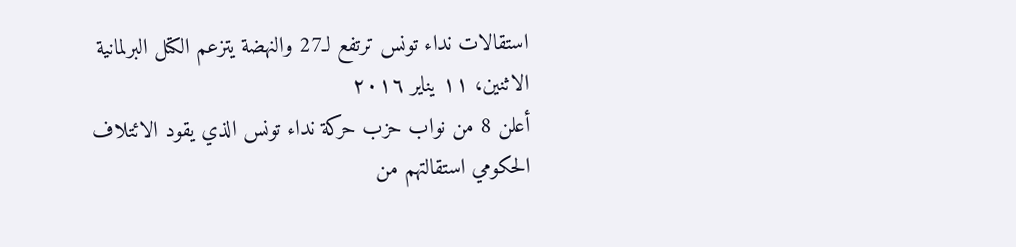استقالات نداء تونس ترتفع لـ27 والنهضة يتزعم الكتل البرلمانية
الاثنين، ١١ يناير ٢٠١٦
أعلن 8 من نواب حزب حركة نداء تونس الذي يقود الائتلاف الحكومي استقالتهم من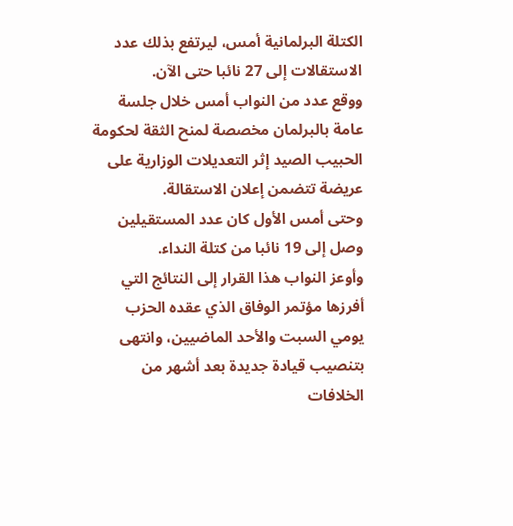الكتلة البرلمانية أمس، ليرتفع بذلك عدد الاستقالات إلى 27 نائبا حتى الآن.
ووقع عدد من النواب أمس خلال جلسة عامة بالبرلمان مخصصة لمنح الثقة لحكومة الحبيب الصيد إثر التعديلات الوزارية على عريضة تتضمن إعلان الاستقالة.
وحتى أمس الأول كان عدد المستقيلين وصل إلى 19 نائبا من كتلة النداء.
وأوعز النواب هذا القرار إلى النتائج التي أفرزها مؤتمر الوفاق الذي عقده الحزب يومي السبت والأحد الماضيين، وانتهى بتنصيب قيادة جديدة بعد أشهر من الخلافات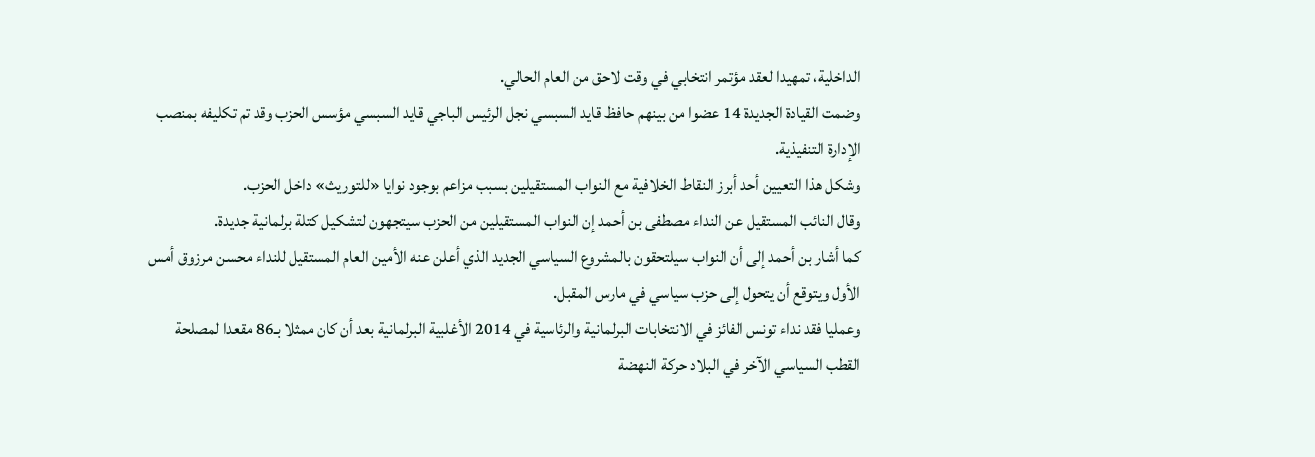الداخلية، تمهيدا لعقد مؤتمر انتخابي في وقت لاحق من العام الحالي.
وضمت القيادة الجديدة 14 عضوا من بينهم حافظ قايد السبسي نجل الرئيس الباجي قايد السبسي مؤسس الحزب وقد تم تكليفه بمنصب الإدارة التنفيذية.
وشكل هذا التعيين أحد أبرز النقاط الخلافية مع النواب المستقيلين بسبب مزاعم بوجود نوايا «للتوريث» داخل الحزب.
وقال النائب المستقيل عن النداء مصطفى بن أحمد إن النواب المستقيلين من الحزب سيتجهون لتشكيل كتلة برلمانية جديدة.
كما أشار بن أحمد إلى أن النواب سيلتحقون بالمشروع السياسي الجديد الذي أعلن عنه الأمين العام المستقيل للنداء محسن مرزوق أمس الأول ويتوقع أن يتحول إلى حزب سياسي في مارس المقبل.
وعمليا فقد نداء تونس الفائز في الانتخابات البرلمانية والرئاسية في 2014 الأغلبية البرلمانية بعد أن كان ممثلا بـ86 مقعدا لمصلحة القطب السياسي الآخر في البلاد حركة النهضة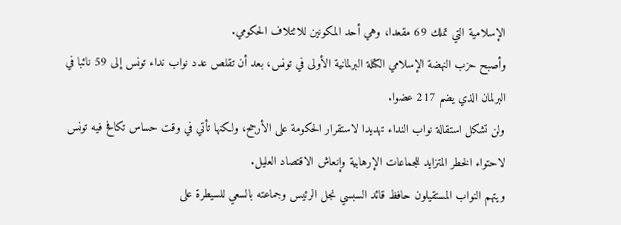الإسلامية التي تملك 69 مقعدا، وهي أحد المكونين للائتلاف الحكومي.
وأصبح حزب النهضة الإسلامي الكتلة البرلمانية الأولى في تونس، بعد أن تقلص عدد نواب نداء تونس إلى 59 نائبا في البرلمان الذي يضم 217 عضوا.
ولن تشكل استقالة نواب النداء تهديدا لاستقرار الحكومة على الأرجح، ولكنها تأتي في وقت حساس تكافح فيه تونس لاحتواء الخطر المتزايد للجماعات الإرهابية وإنعاش الاقتصاد العليل.
ويتهم النواب المستقيلون حافظ قائد السبسي نجل الرئيس وجماعته بالسعي للسيطرة على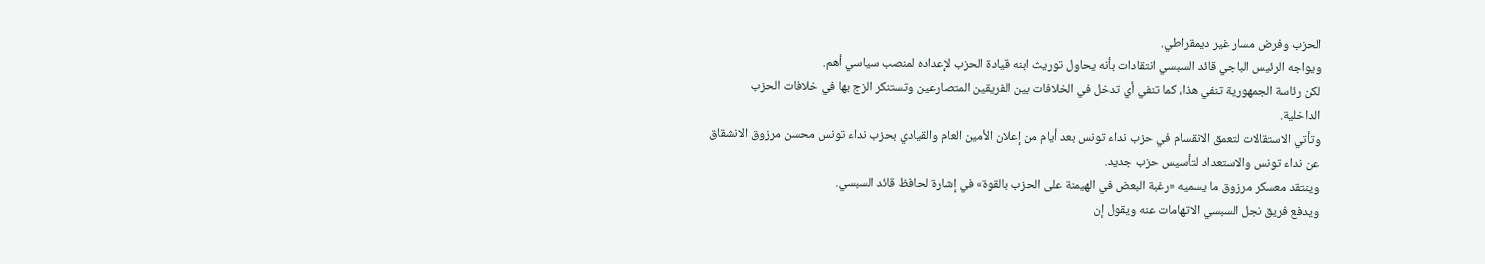الحزب وفرض مسار غير ديمقراطي.
ويواجه الرئيس الباجي قائد السبسي انتقادات بأنه يحاول توريث ابنه قيادة الحزب لإعداده لمنصب سياسي أهم.
لكن رئاسة الجمهورية تنفي هذا، كما تنفي أي تدخل في الخلافات بين الفريقين المتصارعين وتستنكر الزج بها في خلافات الحزب الداخلية.
وتأتي الاستقالات لتعمق الانقسام في حزب نداء تونس بعد أيام من إعلان الأمين العام والقيادي بحزب نداء تونس محسن مرزوق الانشقاق عن نداء تونس والاستعداد لتأسيس حزب جديد.
وينتقد معسكر مرزوق ما يسميه «رغبة البعض في الهيمنة على الحزب بالقوة» في إشارة لحافظ قائد السبسي.
ويدفع فريق نجل السبسي الاتهامات عنه ويقول إن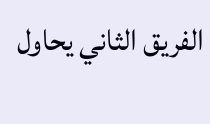الفريق الثاني يحاول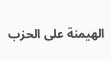الهيمنة على الحزب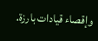وإقصاء قيادات بارزة.